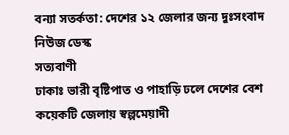বন্যা সতর্কতা: দেশের ১২ জেলার জন্য দুঃসংবাদ
নিউজ ডেস্ক
সত্যবাণী
ঢাকাঃ ভারী বৃষ্টিপাত ও পাহাড়ি ঢলে দেশের বেশ কয়েকটি জেলায় স্বল্পমেয়াদী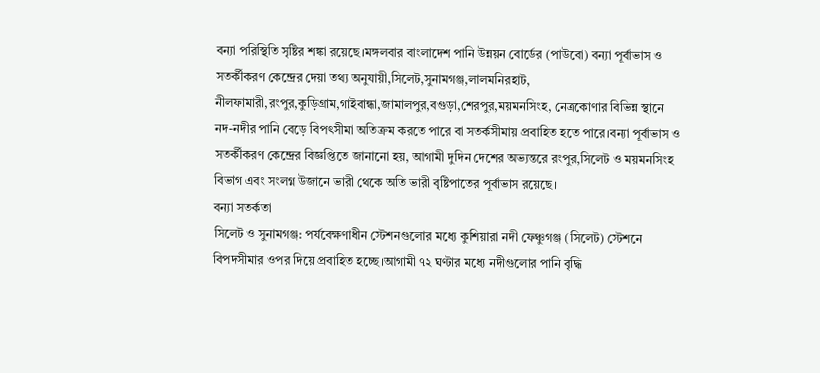বন্যা পরিস্থিতি সৃষ্টির শঙ্কা রয়েছে।মঙ্গলবার বাংলাদেশ পানি উন্নয়ন বোর্ডের (পাউবো) বন্যা পূর্বাভাস ও সতর্কীকরণ কেন্দ্রের দেয়া তথ্য অনুযায়ী,সিলেট,সুনামগঞ্জ,লালমনিরহাট, নীলফামারী,রংপুর,কুড়িগ্রাম,গাইবান্ধা,জামালপুর,বগুড়া,শেরপুর,ময়মনসিংহ, নেত্রকোণার বিভিন্ন স্থানে নদ-নদীর পানি বেড়ে বিপৎসীমা অতিক্রম করতে পারে বা সতর্কসীমায় প্রবাহিত হতে পারে।বন্যা পূর্বাভাস ও সতর্কীকরণ কেন্দ্রের বিজ্ঞপ্তিতে জানানো হয়, আগামী দুদিন দেশের অভ্যন্তরে রংপুর,সিলেট ও ময়মনসিংহ বিভাগ এবং সংলগ্ন উজানে ভারী থেকে অতি ভারী বৃষ্টিপাতের পূর্বাভাস রয়েছে।
বন্যা সতর্কতা
সিলেট ও সুনামগঞ্জ: পর্যবেক্ষণাধীন স্টেশনগুলোর মধ্যে কুশিয়ারা নদী ফেঞ্চুগঞ্জ (সিলেট) স্টেশনে বিপদসীমার ওপর দিয়ে প্রবাহিত হচ্ছে।আগামী ৭২ ঘণ্টার মধ্যে নদীগুলোর পানি বৃদ্ধি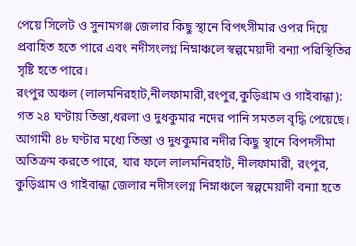পেয়ে সিলেট ও সুনামগঞ্জ জেলার কিছু স্থানে বিপৎসীমার ওপর দিয়ে প্রবাহিত হতে পারে এবং নদীসংলগ্ন নিম্নাঞ্চলে স্বল্পমেয়াদী বন্যা পরিস্থিতির সৃষ্টি হতে পারে।
রংপুর অঞ্চল (লালমনিরহাট,নীলফামারী,রংপুর,কুড়িগ্রাম ও গাইবান্ধা): গত ২৪ ঘণ্টায় তিস্তা,ধরলা ও দুধকুমার নদের পানি সমতল বৃদ্ধি পেয়েছে। আগামী ৪৮ ঘণ্টার মধ্যে তিস্তা ও দুধকুমার নদীর কিছু স্থানে বিপদসীমা অতিক্রম করতে পারে, যার ফলে লালমনিরহাট, নীলফামারী, রংপুর, কুড়িগ্রাম ও গাইবান্ধা জেলার নদীসংলগ্ন নিম্নাঞ্চলে স্বল্পমেয়াদী বন্যা হতে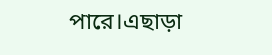পারে।এছাড়া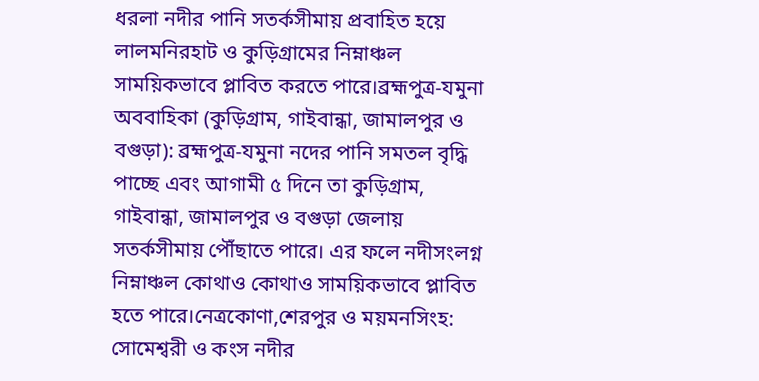ধরলা নদীর পানি সতর্কসীমায় প্রবাহিত হয়ে লালমনিরহাট ও কুড়িগ্রামের নিম্নাঞ্চল সাময়িকভাবে প্লাবিত করতে পারে।ব্রহ্মপুত্র-যমুনা অববাহিকা (কুড়িগ্রাম, গাইবান্ধা, জামালপুর ও বগুড়া): ব্রহ্মপুত্র-যমুনা নদের পানি সমতল বৃদ্ধি পাচ্ছে এবং আগামী ৫ দিনে তা কুড়িগ্রাম, গাইবান্ধা, জামালপুর ও বগুড়া জেলায় সতর্কসীমায় পৌঁছাতে পারে। এর ফলে নদীসংলগ্ন নিম্নাঞ্চল কোথাও কোথাও সাময়িকভাবে প্লাবিত হতে পারে।নেত্রকোণা,শেরপুর ও ময়মনসিংহ: সোমেশ্বরী ও কংস নদীর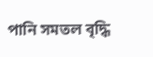পানি সমতল বৃদ্ধি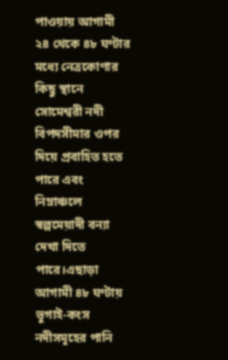পাওয়ায় আগামী ২৪ থেকে ৪৮ ঘণ্টার মধ্যে নেত্রকোণার কিছু স্থানে সোমেশ্বরী নদী বিপদসীমার ওপর দিয়ে প্রবাহিত হতে পারে এবং নিম্নাঞ্চলে স্বল্পমেয়াদী বন্যা দেখা দিতে পারে।এছাড়া আগামী ৪৮ ঘণ্টায় ভুগাই-কংস নদীসমূহের পানি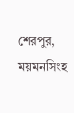শেরপুর, ময়মনসিংহ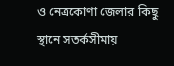ও নেত্রকোণা জেলার কিছু স্থানে সতর্কসীমায়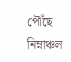পৌঁছে নিম্নাঞ্চল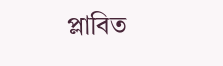প্লাবিত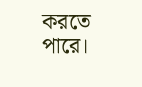করতে পারে।